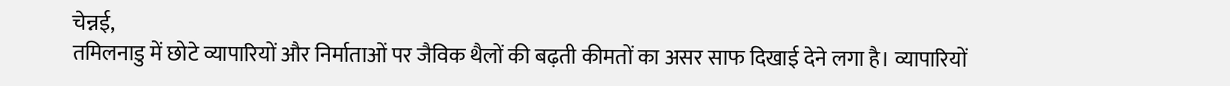चेन्नई,
तमिलनाडु में छोटे व्यापारियों और निर्माताओं पर जैविक थैलों की बढ़ती कीमतों का असर साफ दिखाई देने लगा है। व्यापारियों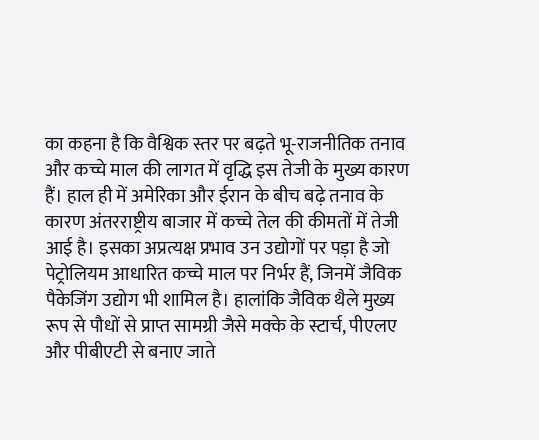का कहना है कि वैश्विक स्तर पर बढ़ते भू-राजनीतिक तनाव और कच्चे माल की लागत में वृद्धि इस तेजी के मुख्य कारण हैं। हाल ही में अमेरिका और ईरान के बीच बढ़े तनाव के कारण अंतरराष्ट्रीय बाजार में कच्चे तेल की कीमतों में तेजी आई है। इसका अप्रत्यक्ष प्रभाव उन उद्योगों पर पड़ा है जो पेट्रोलियम आधारित कच्चे माल पर निर्भर हैं, जिनमें जैविक पैकेजिंग उद्योग भी शामिल है। हालांकि जैविक थैले मुख्य रूप से पौधों से प्राप्त सामग्री जैसे मक्के के स्टार्च, पीएलए और पीबीएटी से बनाए जाते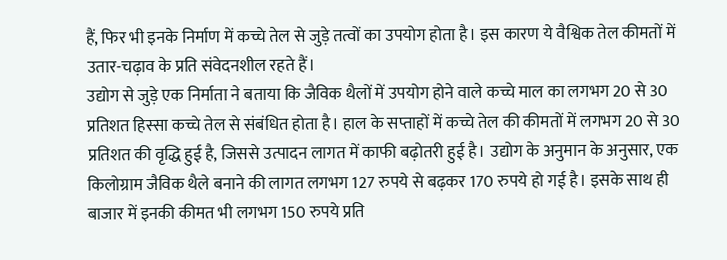हैं, फिर भी इनके निर्माण में कच्चे तेल से जुड़े तत्वों का उपयोग होता है। इस कारण ये वैश्विक तेल कीमतों में उतार-चढ़ाव के प्रति संवेदनशील रहते हैं।
उद्योग से जुड़े एक निर्माता ने बताया कि जैविक थैलों में उपयोग होने वाले कच्चे माल का लगभग 20 से 30 प्रतिशत हिस्सा कच्चे तेल से संबंधित होता है। हाल के सप्ताहों में कच्चे तेल की कीमतों में लगभग 20 से 30 प्रतिशत की वृद्धि हुई है, जिससे उत्पादन लागत में काफी बढ़ोतरी हुई है। उद्योग के अनुमान के अनुसार, एक किलोग्राम जैविक थैले बनाने की लागत लगभग 127 रुपये से बढ़कर 170 रुपये हो गई है। इसके साथ ही बाजार में इनकी कीमत भी लगभग 150 रुपये प्रति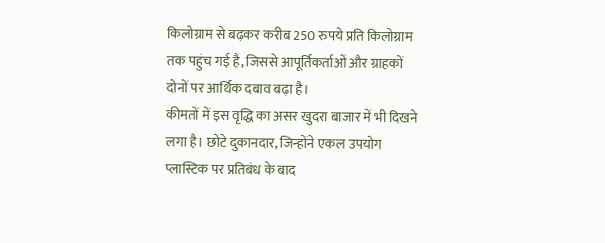किलोग्राम से बढ़कर करीब 250 रुपये प्रति किलोग्राम तक पहुंच गई है, जिससे आपूर्तिकर्ताओं और ग्राहकों दोनों पर आर्थिक दबाव बढ़ा है।
कीमतों में इस वृद्धि का असर खुदरा बाजार में भी दिखने लगा है। छोटे दुकानदार, जिन्होंने एकल उपयोग प्लास्टिक पर प्रतिबंध के बाद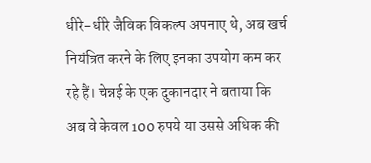धीरे-धीरे जैविक विकल्प अपनाए थे, अब खर्च नियंत्रित करने के लिए इनका उपयोग कम कर रहे हैं। चेन्नई के एक दुकानदार ने बताया कि अब वे केवल 100 रुपये या उससे अधिक की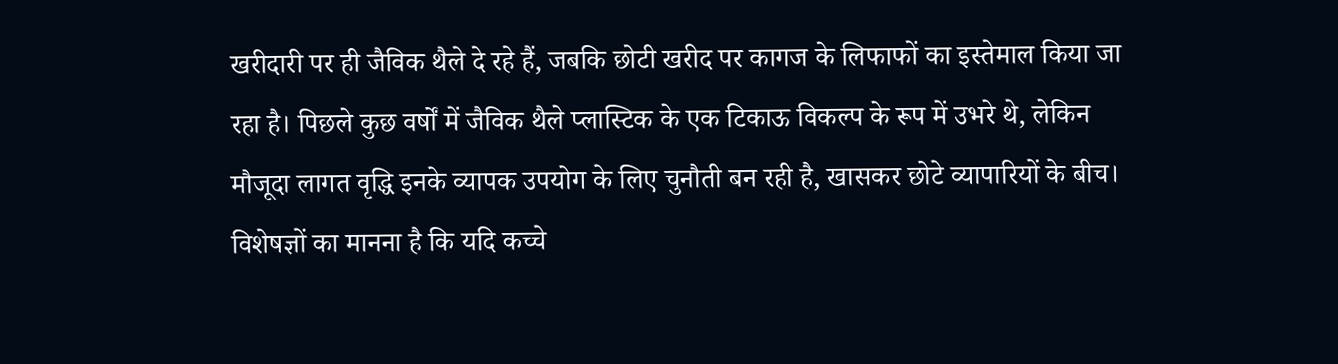खरीदारी पर ही जैविक थैले दे रहे हैं, जबकि छोटी खरीद पर कागज के लिफाफों का इस्तेमाल किया जा रहा है। पिछले कुछ वर्षों में जैविक थैले प्लास्टिक के एक टिकाऊ विकल्प के रूप में उभरे थे, लेकिन मौजूदा लागत वृद्धि इनके व्यापक उपयोग के लिए चुनौती बन रही है, खासकर छोटे व्यापारियों के बीच। विशेषज्ञों का मानना है कि यदि कच्चे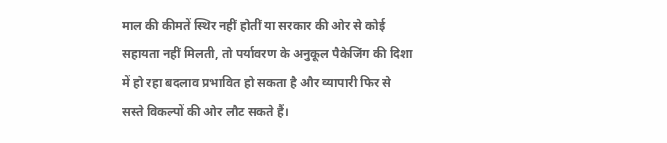माल की कीमतें स्थिर नहीं होतीं या सरकार की ओर से कोई सहायता नहीं मिलती, तो पर्यावरण के अनुकूल पैकेजिंग की दिशा में हो रहा बदलाव प्रभावित हो सकता है और व्यापारी फिर से सस्ते विकल्पों की ओर लौट सकते हैं।